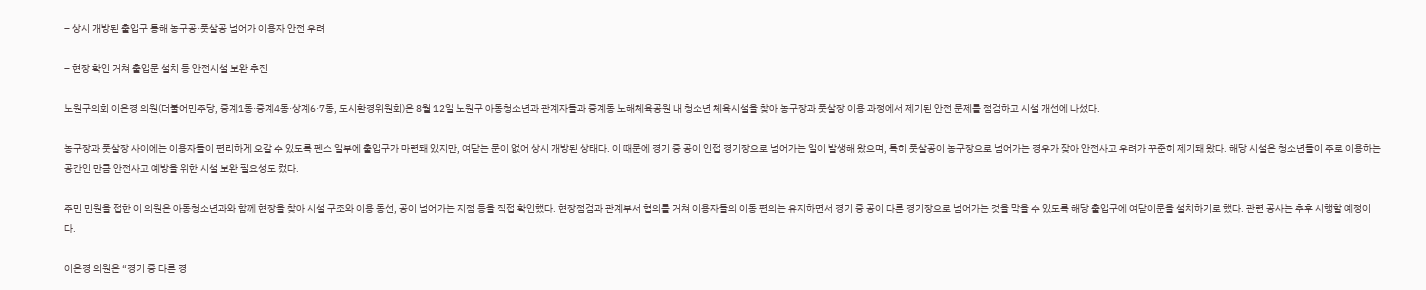– 상시 개방된 출입구 통해 농구공·풋살공 넘어가 이용자 안전 우려

– 현장 확인 거쳐 출입문 설치 등 안전시설 보완 추진

노원구의회 이은경 의원(더불어민주당, 중계1동·중계4동·상계6·7동, 도시환경위원회)은 8월 12일 노원구 아동청소년과 관계자들과 중계동 노해체육공원 내 청소년 체육시설을 찾아 농구장과 풋살장 이용 과정에서 제기된 안전 문제를 점검하고 시설 개선에 나섰다.

농구장과 풋살장 사이에는 이용자들이 편리하게 오갈 수 있도록 펜스 일부에 출입구가 마련돼 있지만, 여닫는 문이 없어 상시 개방된 상태다. 이 때문에 경기 중 공이 인접 경기장으로 넘어가는 일이 발생해 왔으며, 특히 풋살공이 농구장으로 넘어가는 경우가 잦아 안전사고 우려가 꾸준히 제기돼 왔다. 해당 시설은 청소년들이 주로 이용하는 공간인 만큼 안전사고 예방을 위한 시설 보완 필요성도 컸다.

주민 민원을 접한 이 의원은 아동청소년과와 함께 현장을 찾아 시설 구조와 이용 동선, 공이 넘어가는 지점 등을 직접 확인했다. 현장점검과 관계부서 협의를 거쳐 이용자들의 이동 편의는 유지하면서 경기 중 공이 다른 경기장으로 넘어가는 것을 막을 수 있도록 해당 출입구에 여닫이문을 설치하기로 했다. 관련 공사는 추후 시행할 예정이다.

이은경 의원은 “경기 중 다른 경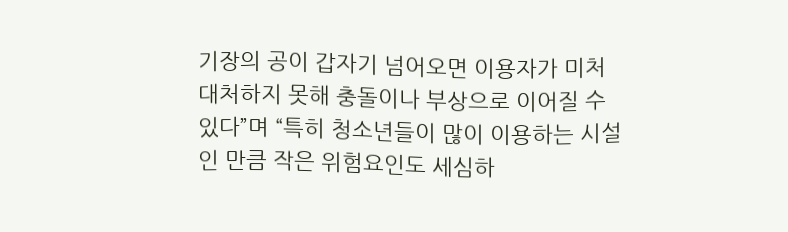기장의 공이 갑자기 넘어오면 이용자가 미처 대처하지 못해 충돌이나 부상으로 이어질 수 있다”며 “특히 청소년들이 많이 이용하는 시설인 만큼 작은 위험요인도 세심하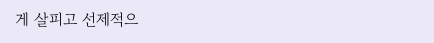게 살피고 선제적으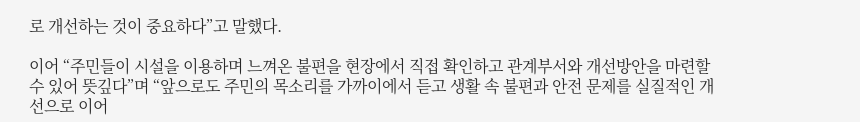로 개선하는 것이 중요하다”고 말했다.

이어 “주민들이 시설을 이용하며 느껴온 불편을 현장에서 직접 확인하고 관계부서와 개선방안을 마련할 수 있어 뜻깊다”며 “앞으로도 주민의 목소리를 가까이에서 듣고 생활 속 불편과 안전 문제를 실질적인 개선으로 이어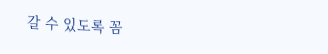갈 수 있도록 꼼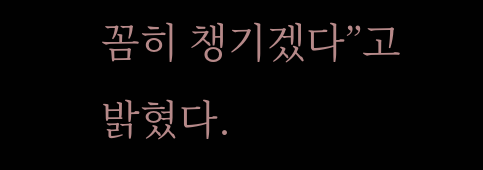꼼히 챙기겠다”고 밝혔다.